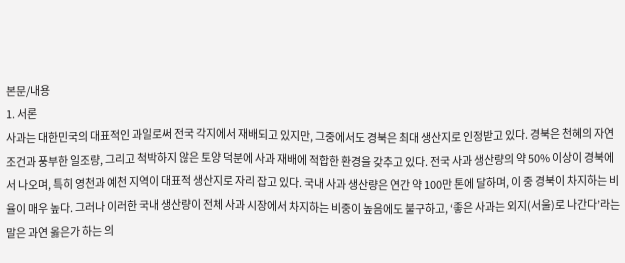본문/내용
1. 서론
사과는 대한민국의 대표적인 과일로써 전국 각지에서 재배되고 있지만, 그중에서도 경북은 최대 생산지로 인정받고 있다. 경북은 천혜의 자연조건과 풍부한 일조량, 그리고 척박하지 않은 토양 덕분에 사과 재배에 적합한 환경을 갖추고 있다. 전국 사과 생산량의 약 50% 이상이 경북에서 나오며, 특히 영천과 예천 지역이 대표적 생산지로 자리 잡고 있다. 국내 사과 생산량은 연간 약 100만 톤에 달하며, 이 중 경북이 차지하는 비율이 매우 높다. 그러나 이러한 국내 생산량이 전체 사과 시장에서 차지하는 비중이 높음에도 불구하고, ‘좋은 사과는 외지(서울)로 나간다’라는 말은 과연 옳은가 하는 의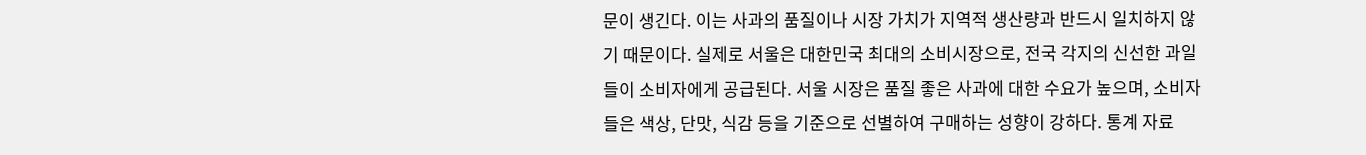문이 생긴다. 이는 사과의 품질이나 시장 가치가 지역적 생산량과 반드시 일치하지 않기 때문이다. 실제로 서울은 대한민국 최대의 소비시장으로, 전국 각지의 신선한 과일들이 소비자에게 공급된다. 서울 시장은 품질 좋은 사과에 대한 수요가 높으며, 소비자들은 색상, 단맛, 식감 등을 기준으로 선별하여 구매하는 성향이 강하다. 통계 자료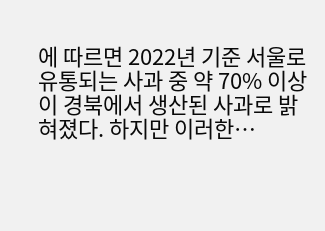에 따르면 2022년 기준 서울로 유통되는 사과 중 약 70% 이상이 경북에서 생산된 사과로 밝혀졌다. 하지만 이러한…